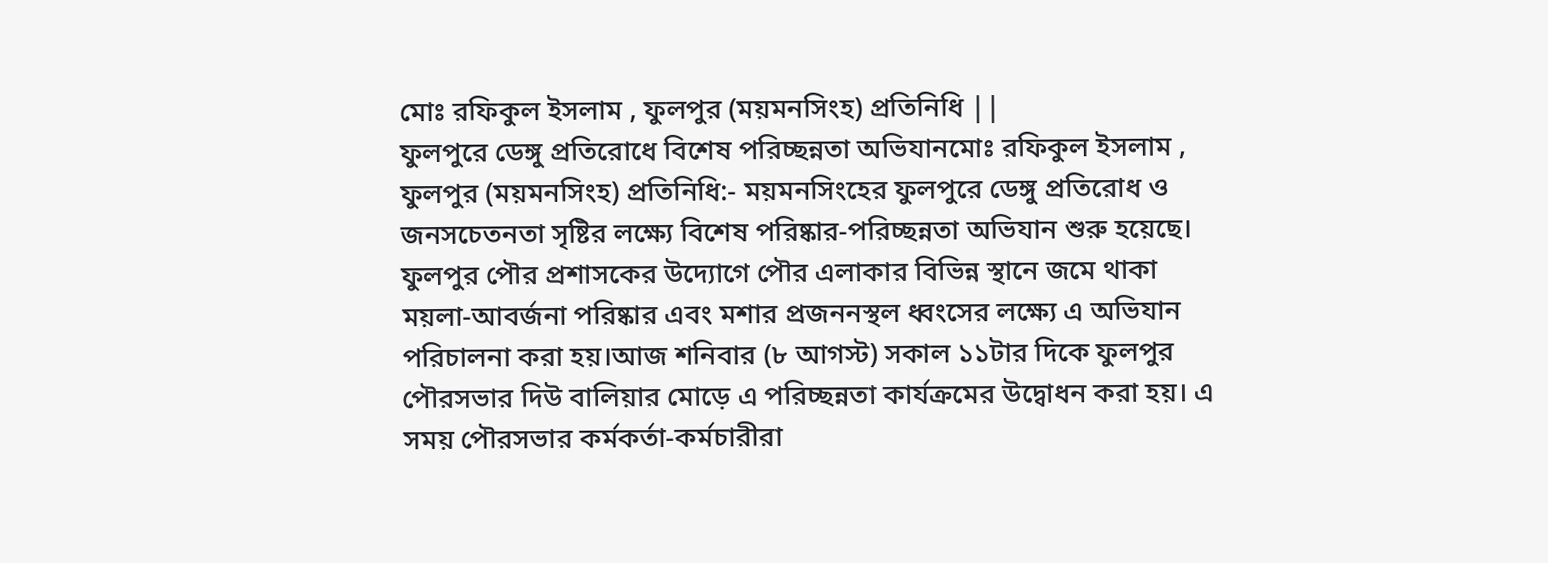মোঃ রফিকুল ইসলাম , ফুলপুর (ময়মনসিংহ) প্রতিনিধি ||
ফুলপুরে ডেঙ্গু প্রতিরোধে বিশেষ পরিচ্ছন্নতা অভিযানমোঃ রফিকুল ইসলাম , ফুলপুর (ময়মনসিংহ) প্রতিনিধি:- ময়মনসিংহের ফুলপুরে ডেঙ্গু প্রতিরোধ ও জনসচেতনতা সৃষ্টির লক্ষ্যে বিশেষ পরিষ্কার-পরিচ্ছন্নতা অভিযান শুরু হয়েছে। ফুলপুর পৌর প্রশাসকের উদ্যোগে পৌর এলাকার বিভিন্ন স্থানে জমে থাকা ময়লা-আবর্জনা পরিষ্কার এবং মশার প্রজননস্থল ধ্বংসের লক্ষ্যে এ অভিযান পরিচালনা করা হয়।আজ শনিবার (৮ আগস্ট) সকাল ১১টার দিকে ফুলপুর পৌরসভার দিউ বালিয়ার মোড়ে এ পরিচ্ছন্নতা কার্যক্রমের উদ্বোধন করা হয়। এ সময় পৌরসভার কর্মকর্তা-কর্মচারীরা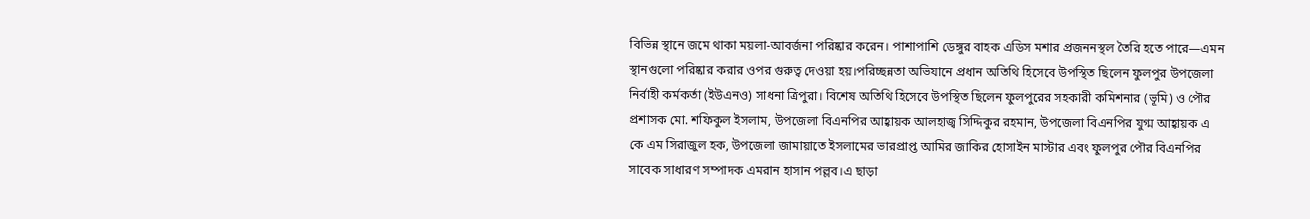বিভিন্ন স্থানে জমে থাকা ময়লা-আবর্জনা পরিষ্কার করেন। পাশাপাশি ডেঙ্গুর বাহক এডিস মশার প্রজননস্থল তৈরি হতে পারে—এমন স্থানগুলো পরিষ্কার করার ওপর গুরুত্ব দেওয়া হয়।পরিচ্ছন্নতা অভিযানে প্রধান অতিথি হিসেবে উপস্থিত ছিলেন ফুলপুর উপজেলা নির্বাহী কর্মকর্তা (ইউএনও) সাধনা ত্রিপুরা। বিশেষ অতিথি হিসেবে উপস্থিত ছিলেন ফুলপুরের সহকারী কমিশনার (ভূমি) ও পৌর প্রশাসক মো. শফিকুল ইসলাম, উপজেলা বিএনপির আহ্বায়ক আলহাজ্ব সিদ্দিকুর রহমান, উপজেলা বিএনপির যুগ্ম আহ্বায়ক এ কে এম সিরাজুল হক, উপজেলা জামায়াতে ইসলামের ভারপ্রাপ্ত আমির জাকির হোসাইন মাস্টার এবং ফুলপুর পৌর বিএনপির সাবেক সাধারণ সম্পাদক এমরান হাসান পল্লব।এ ছাড়া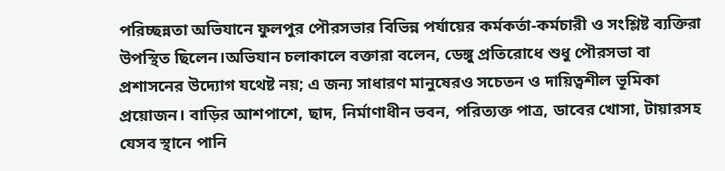পরিচ্ছন্নতা অভিযানে ফুলপুর পৌরসভার বিভিন্ন পর্যায়ের কর্মকর্তা-কর্মচারী ও সংশ্লিষ্ট ব্যক্তিরা উপস্থিত ছিলেন।অভিযান চলাকালে বক্তারা বলেন, ডেঙ্গু প্রতিরোধে শুধু পৌরসভা বা প্রশাসনের উদ্যোগ যথেষ্ট নয়; এ জন্য সাধারণ মানুষেরও সচেতন ও দায়িত্বশীল ভূমিকা প্রয়োজন। বাড়ির আশপাশে, ছাদ, নির্মাণাধীন ভবন, পরিত্যক্ত পাত্র, ডাবের খোসা, টায়ারসহ যেসব স্থানে পানি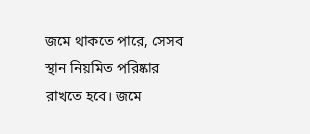জমে থাকতে পারে, সেসব স্থান নিয়মিত পরিষ্কার রাখতে হবে। জমে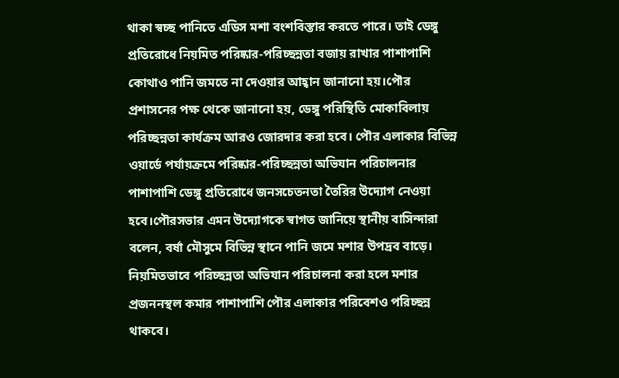থাকা স্বচ্ছ পানিতে এডিস মশা বংশবিস্তার করতে পারে। তাই ডেঙ্গু প্রতিরোধে নিয়মিত পরিষ্কার-পরিচ্ছন্নতা বজায় রাখার পাশাপাশি কোথাও পানি জমতে না দেওয়ার আহ্বান জানানো হয়।পৌর প্রশাসনের পক্ষ থেকে জানানো হয়, ডেঙ্গু পরিস্থিতি মোকাবিলায় পরিচ্ছন্নতা কার্যক্রম আরও জোরদার করা হবে। পৌর এলাকার বিভিন্ন ওয়ার্ডে পর্যায়ক্রমে পরিষ্কার-পরিচ্ছন্নতা অভিযান পরিচালনার পাশাপাশি ডেঙ্গু প্রতিরোধে জনসচেতনতা তৈরির উদ্যোগ নেওয়া হবে।পৌরসভার এমন উদ্যোগকে স্বাগত জানিয়ে স্থানীয় বাসিন্দারা বলেন, বর্ষা মৌসুমে বিভিন্ন স্থানে পানি জমে মশার উপদ্রব বাড়ে। নিয়মিতভাবে পরিচ্ছন্নতা অভিযান পরিচালনা করা হলে মশার প্রজননস্থল কমার পাশাপাশি পৌর এলাকার পরিবেশও পরিচ্ছন্ন থাকবে।